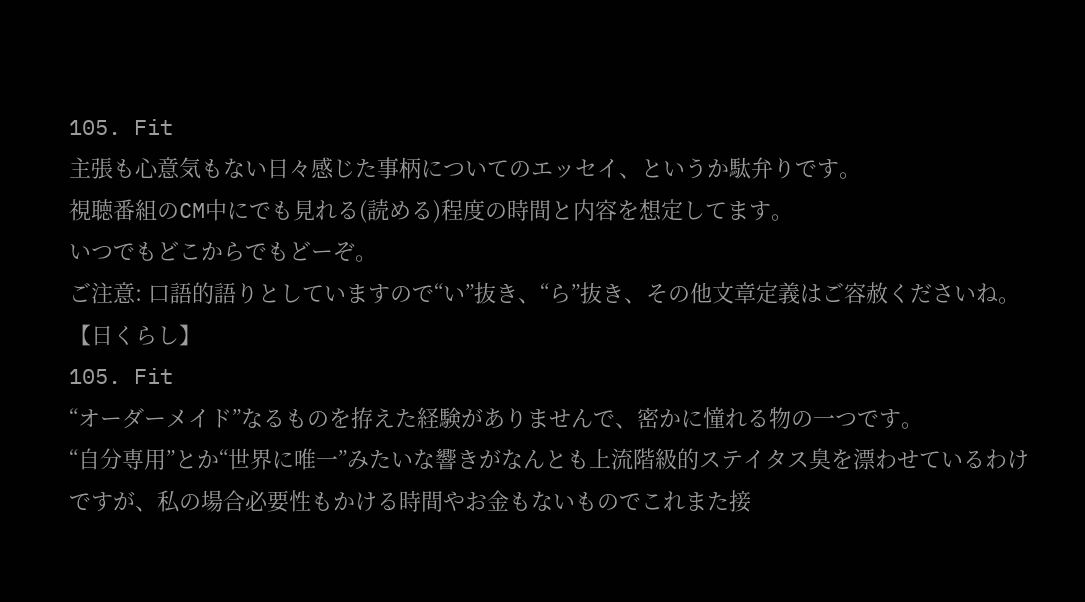105. Fit
主張も心意気もない日々感じた事柄についてのエッセイ、というか駄弁りです。
視聴番組のCM中にでも見れる(読める)程度の時間と内容を想定してます。
いつでもどこからでもどーぞ。
ご注意: 口語的語りとしていますので“い”抜き、“ら”抜き、その他文章定義はご容赦くださいね。
【日くらし】
105. Fit
“オーダーメイド”なるものを拵えた経験がありませんで、密かに憧れる物の一つです。
“自分専用”とか“世界に唯一”みたいな響きがなんとも上流階級的ステイタス臭を漂わせているわけですが、私の場合必要性もかける時間やお金もないものでこれまた接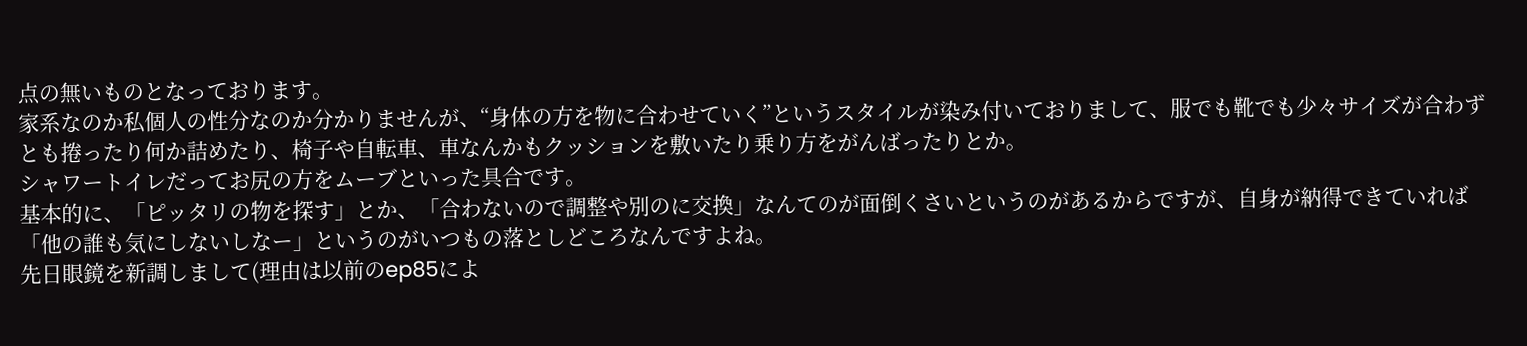点の無いものとなっております。
家系なのか私個人の性分なのか分かりませんが、“身体の方を物に合わせていく”というスタイルが染み付いておりまして、服でも靴でも少々サイズが合わずとも捲ったり何か詰めたり、椅子や自転車、車なんかもクッションを敷いたり乗り方をがんばったりとか。
シャワートイレだってお尻の方をムーブといった具合です。
基本的に、「ピッタリの物を探す」とか、「合わないので調整や別のに交換」なんてのが面倒くさいというのがあるからですが、自身が納得できていれば「他の誰も気にしないしなー」というのがいつもの落としどころなんですよね。
先日眼鏡を新調しまして(理由は以前のep85によ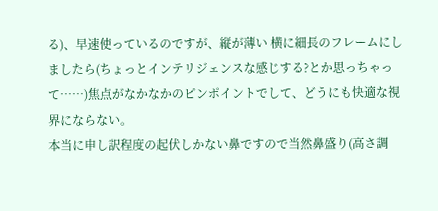る)、早速使っているのですが、縦が薄い 横に細長のフレームにしましたら(ちょっとインテリジェンスな感じする?とか思っちゃって……)焦点がなかなかのピンポイントでして、どうにも快適な視界にならない。
本当に申し訳程度の起伏しかない鼻ですので当然鼻盛り(高さ調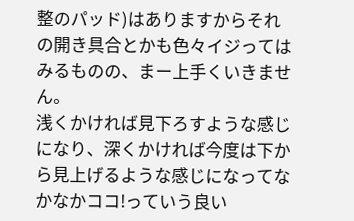整のパッド)はありますからそれの開き具合とかも色々イジってはみるものの、まー上手くいきません。
浅くかければ見下ろすような感じになり、深くかければ今度は下から見上げるような感じになってなかなかココ!っていう良い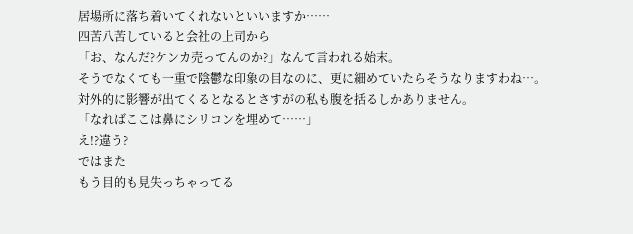居場所に落ち着いてくれないといいますか……
四苦八苦していると会社の上司から
「お、なんだ?ケンカ売ってんのか?」なんて言われる始末。
そうでなくても一重で陰鬱な印象の目なのに、更に細めていたらそうなりますわね…。
対外的に影響が出てくるとなるとさすがの私も腹を括るしかありません。
「なればここは鼻にシリコンを埋めて……」
え!?違う?
ではまた
もう目的も見失っちゃってる